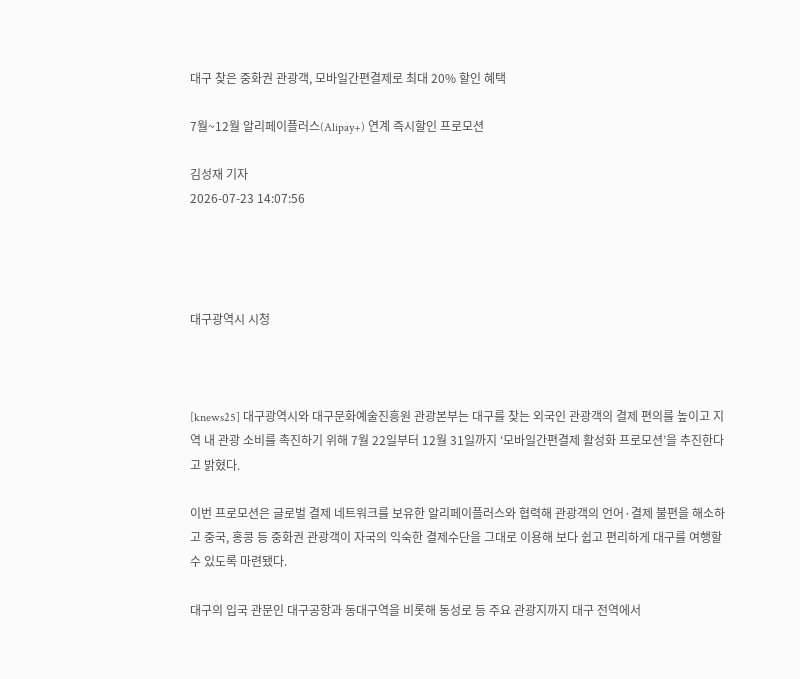대구 찾은 중화권 관광객, 모바일간편결제로 최대 20% 할인 혜택

7월~12월 알리페이플러스(Alipay+) 연계 즉시할인 프로모션

김성재 기자
2026-07-23 14:07:56




대구광역시 시청



[knews25] 대구광역시와 대구문화예술진흥원 관광본부는 대구를 찾는 외국인 관광객의 결제 편의를 높이고 지역 내 관광 소비를 촉진하기 위해 7월 22일부터 12월 31일까지 ‘모바일간편결제 활성화 프로모션’을 추진한다고 밝혔다.

이번 프로모션은 글로벌 결제 네트워크를 보유한 알리페이플러스와 협력해 관광객의 언어·결제 불편을 해소하고 중국, 홍콩 등 중화권 관광객이 자국의 익숙한 결제수단을 그대로 이용해 보다 쉽고 편리하게 대구를 여행할 수 있도록 마련됐다.

대구의 입국 관문인 대구공항과 동대구역을 비롯해 동성로 등 주요 관광지까지 대구 전역에서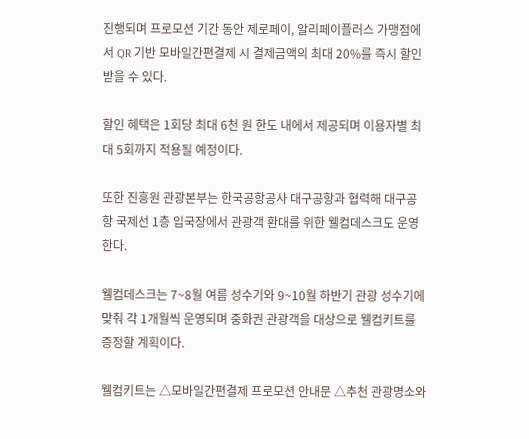진행되며 프로모션 기간 동안 제로페이, 알리페이플러스 가맹점에서 QR 기반 모바일간편결제 시 결제금액의 최대 20%를 즉시 할인받을 수 있다.

할인 혜택은 1회당 최대 6천 원 한도 내에서 제공되며 이용자별 최대 5회까지 적용될 예정이다.

또한 진흥원 관광본부는 한국공항공사 대구공항과 협력해 대구공항 국제선 1층 입국장에서 관광객 환대를 위한 웰컴데스크도 운영한다.

웰컴데스크는 7~8월 여름 성수기와 9~10월 하반기 관광 성수기에 맞춰 각 1개월씩 운영되며 중화권 관광객을 대상으로 웰컴키트를 증정할 계획이다.

웰컴키트는 △모바일간편결제 프로모션 안내문 △추천 관광명소와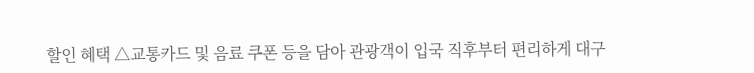할인 혜택 △교통카드 및 음료 쿠폰 등을 담아 관광객이 입국 직후부터 편리하게 대구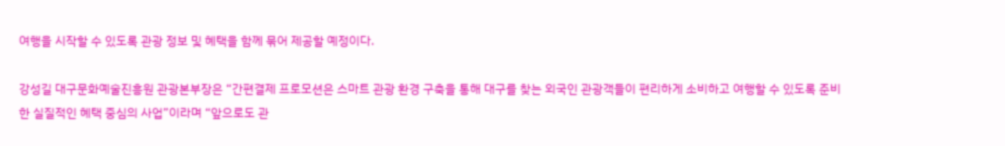여행을 시작할 수 있도록 관광 정보 및 혜택을 함께 묶어 제공할 예정이다.

강성길 대구문화예술진흥원 관광본부장은 “간편결제 프로모션은 스마트 관광 환경 구축을 통해 대구를 찾는 외국인 관광객들이 편리하게 소비하고 여행할 수 있도록 준비한 실질적인 혜택 중심의 사업”이라며 “앞으로도 관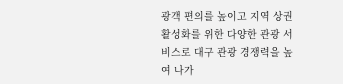광객 편의를 높이고 지역 상권 활성화를 위한 다양한 관광 서비스로 대구 관광 경쟁력을 높여 나가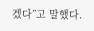겠다”고 말했다.